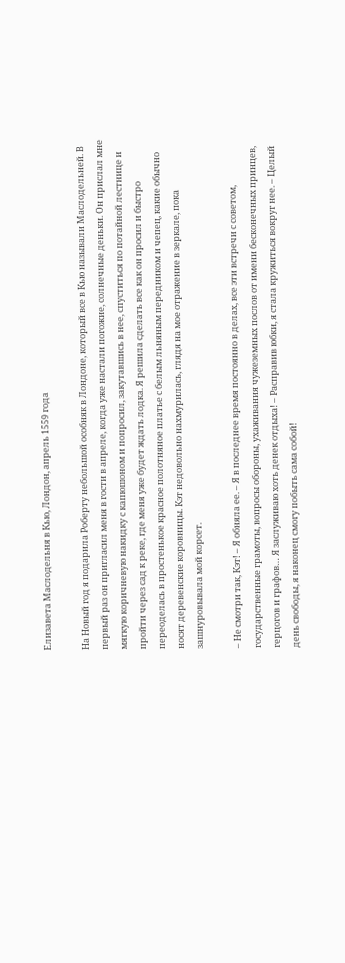Елизавета Маслодельня в Кью, Лондон, апрель 1559 года

На Новый год я подарила Роберту небольшой особняк в Лондоне, который все в Кью называли Маслодельней. В первый раз он пригласил меня в гости в апреле, когда уже настали погожие, солнечные деньки. Он прислал мне мягкую коричневую накидку с капюшоном и попросил, закутавшись в нее, спуститься по потайной лестнице и пройти через сад к реке, где меня уже будет ждать лодка. Я решила сделать все как он просил и быстро переоделась в простенькое красное полотняное платье с белым льняным передником и чепец, какие обычно носят деревенские коровницы. Кэт недовольно нахмурилась, глядя на мое отражение в зеркале, пока зашнуровывала мой корсет.

– Не смотри так, Кэт! – Я обняла ее. – Я в последнее время постоянно в делах, все эти встречи с советом, государственные грамоты, вопросы обороны, ухаживания чужеземных послов от имени бесконечных принцев, герцогов и графов… Я заслуживаю хоть денек отдыха! – Расправив юбки, я стала кружиться вокруг нее. – Целый день свободы, я наконец смогу побыть сама собой!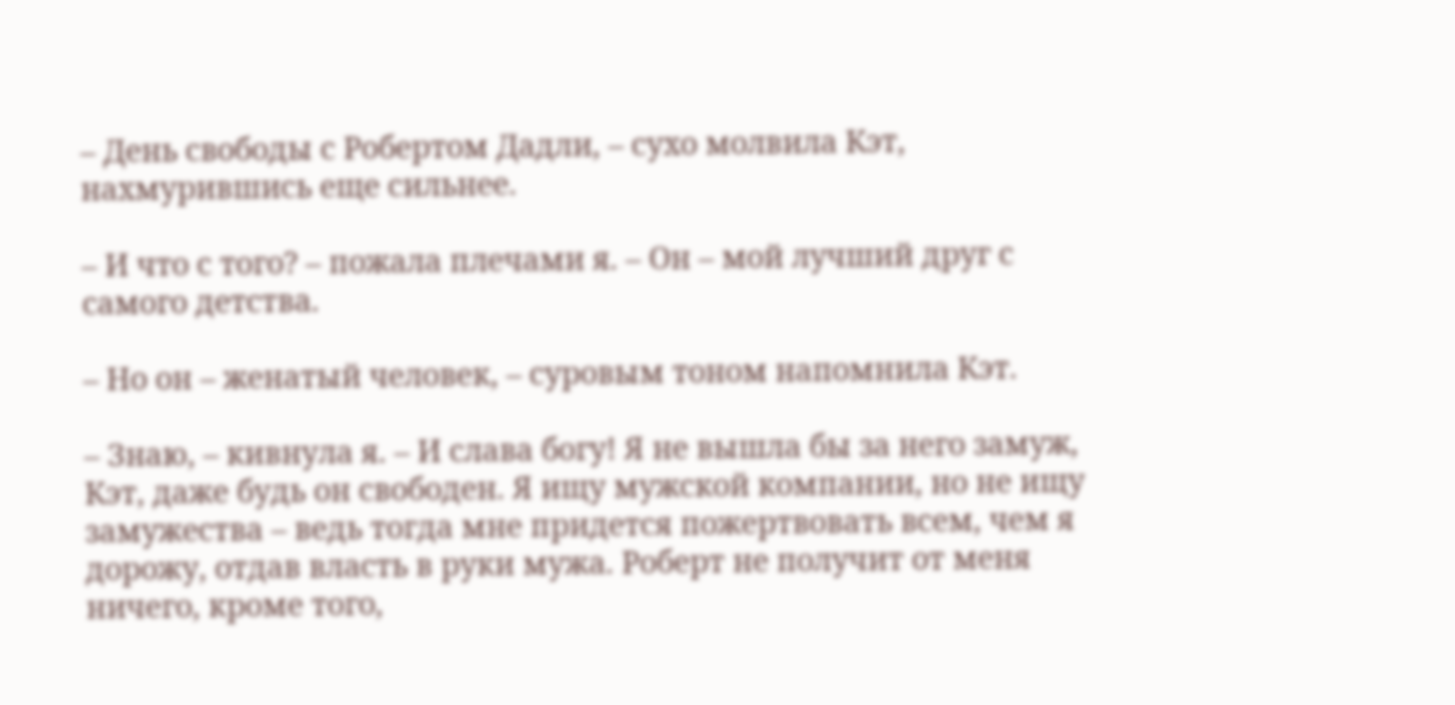– День свободы с Робертом Дадли, – сухо молвила Кэт, нахмурившись еще сильнее.

– И что с того? – пожала плечами я. – Он – мой лучший друг с самого детства.

– Но он – женатый человек, – суровым тоном напомнила Кэт.

– Знаю, – кивнула я. – И слава богу! Я не вышла бы за него замуж, Кэт, даже будь он свободен. Я ищу мужской компании, но не ищу замужества – ведь тогда мне придется пожертвовать всем, чем я дорожу, отдав власть в руки мужа. Роберт не получит от меня ничего, кроме того,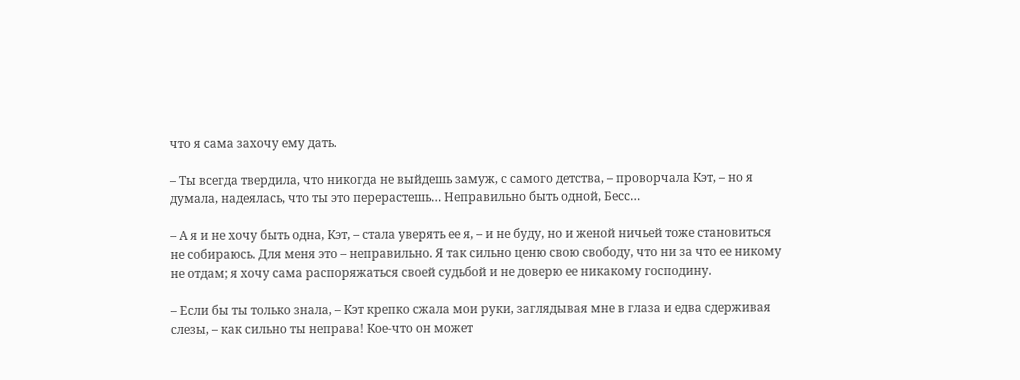что я сама захочу ему дать.

– Ты всегда твердила, что никогда не выйдешь замуж, с самого детства, – проворчала Кэт, – но я думала, надеялась, что ты это перерастешь… Неправильно быть одной, Бесс…

– А я и не хочу быть одна, Кэт, – стала уверять ее я, – и не буду, но и женой ничьей тоже становиться не собираюсь. Для меня это – неправильно. Я так сильно ценю свою свободу, что ни за что ее никому не отдам; я хочу сама распоряжаться своей судьбой и не доверю ее никакому господину.

– Если бы ты только знала, – Кэт крепко сжала мои руки, заглядывая мне в глаза и едва сдерживая слезы, – как сильно ты неправа! Кое-что он может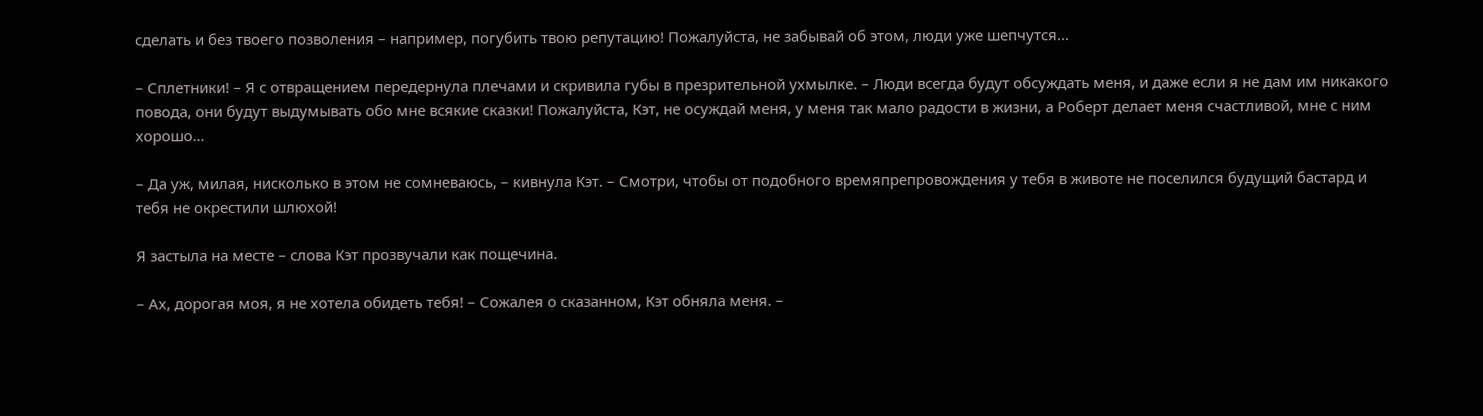сделать и без твоего позволения – например, погубить твою репутацию! Пожалуйста, не забывай об этом, люди уже шепчутся…

– Сплетники! – Я с отвращением передернула плечами и скривила губы в презрительной ухмылке. – Люди всегда будут обсуждать меня, и даже если я не дам им никакого повода, они будут выдумывать обо мне всякие сказки! Пожалуйста, Кэт, не осуждай меня, у меня так мало радости в жизни, а Роберт делает меня счастливой, мне с ним хорошо…

– Да уж, милая, нисколько в этом не сомневаюсь, – кивнула Кэт. – Смотри, чтобы от подобного времяпрепровождения у тебя в животе не поселился будущий бастард и тебя не окрестили шлюхой!

Я застыла на месте – слова Кэт прозвучали как пощечина.

– Ах, дорогая моя, я не хотела обидеть тебя! – Сожалея о сказанном, Кэт обняла меня. –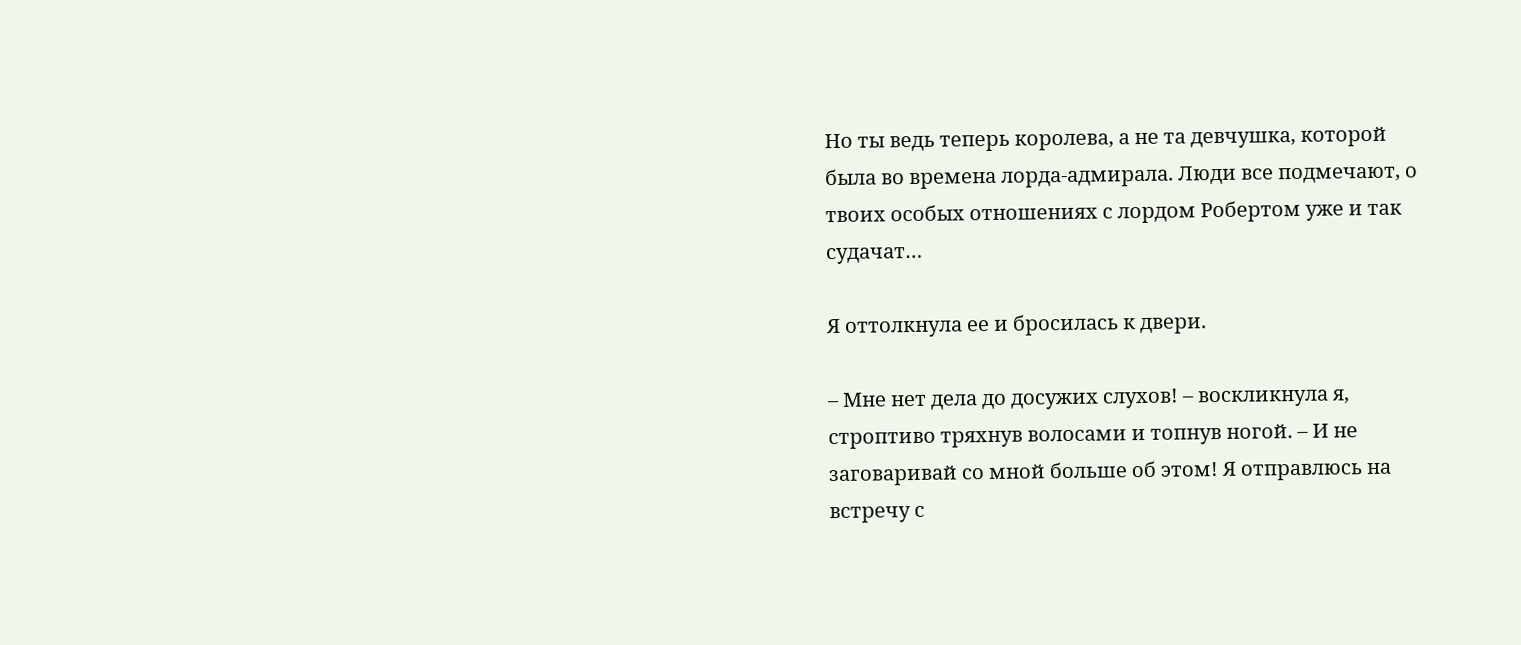Но ты ведь теперь королева, а не та девчушка, которой была во времена лорда-адмирала. Люди все подмечают, о твоих особых отношениях с лордом Робертом уже и так судачат…

Я оттолкнула ее и бросилась к двери.

– Мне нет дела до досужих слухов! – воскликнула я, строптиво тряхнув волосами и топнув ногой. – И не заговаривай со мной больше об этом! Я отправлюсь на встречу с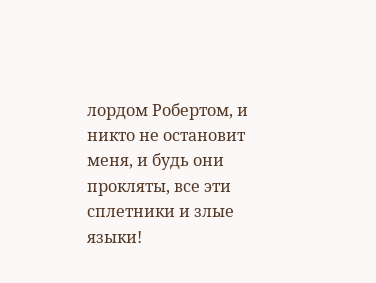лордом Робертом, и никто не остановит меня, и будь они прокляты, все эти сплетники и злые языки!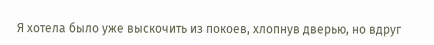Я хотела было уже выскочить из покоев, хлопнув дверью, но вдруг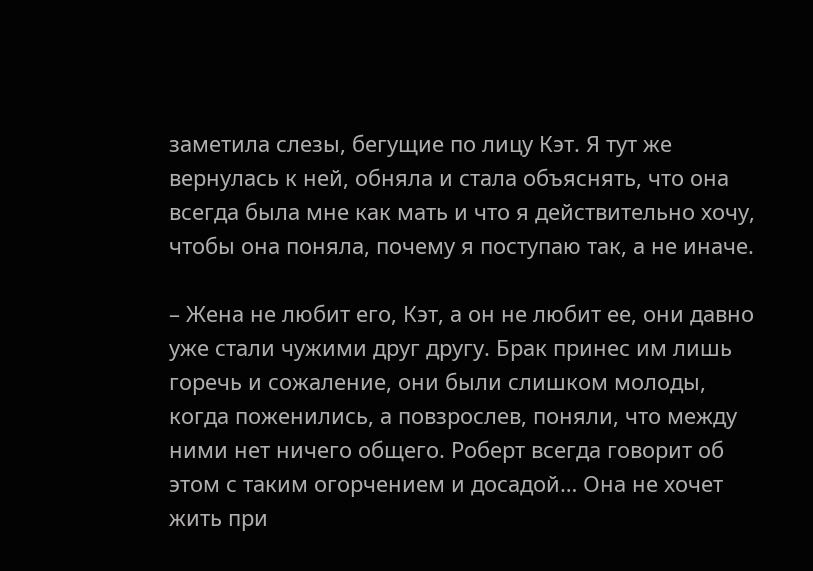заметила слезы, бегущие по лицу Кэт. Я тут же вернулась к ней, обняла и стала объяснять, что она всегда была мне как мать и что я действительно хочу, чтобы она поняла, почему я поступаю так, а не иначе.

– Жена не любит его, Кэт, а он не любит ее, они давно уже стали чужими друг другу. Брак принес им лишь горечь и сожаление, они были слишком молоды, когда поженились, а повзрослев, поняли, что между ними нет ничего общего. Роберт всегда говорит об этом с таким огорчением и досадой… Она не хочет жить при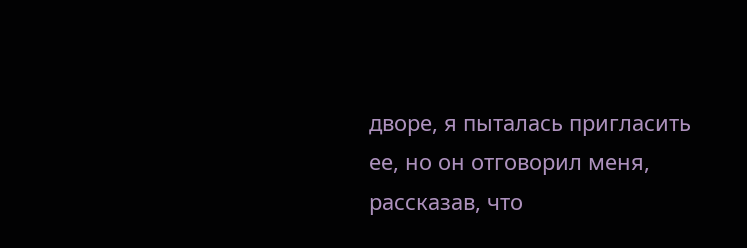дворе, я пыталась пригласить ее, но он отговорил меня, рассказав, что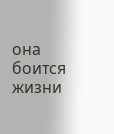она боится жизни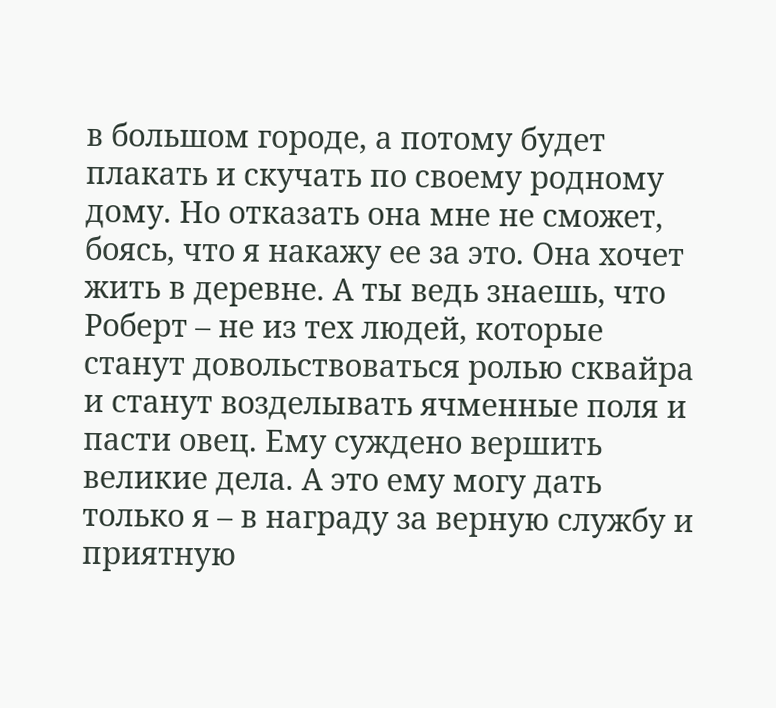в большом городе, а потому будет плакать и скучать по своему родному дому. Но отказать она мне не сможет, боясь, что я накажу ее за это. Она хочет жить в деревне. А ты ведь знаешь, что Роберт – не из тех людей, которые станут довольствоваться ролью сквайра и станут возделывать ячменные поля и пасти овец. Ему суждено вершить великие дела. А это ему могу дать только я – в награду за верную службу и приятную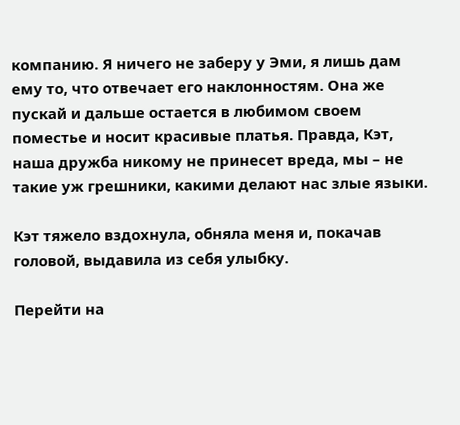компанию. Я ничего не заберу у Эми, я лишь дам ему то, что отвечает его наклонностям. Она же пускай и дальше остается в любимом своем поместье и носит красивые платья. Правда, Кэт, наша дружба никому не принесет вреда, мы – не такие уж грешники, какими делают нас злые языки.

Кэт тяжело вздохнула, обняла меня и, покачав головой, выдавила из себя улыбку.

Перейти на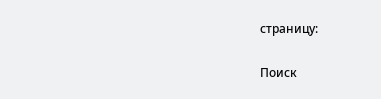страницу:

Поиск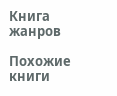Книга жанров

Похожие книги